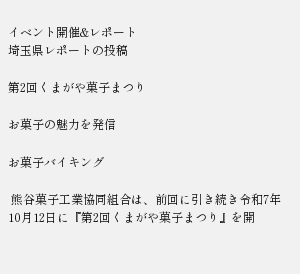イベント開催&レポート
埼玉県レポートの投稿

第2回くまがや菓子まつり

お菓子の魅力を発信

お菓子バイキング

 熊谷菓子工業協同組合は、前回に引き続き令和7年10月12日に『第2回くまがや菓子まつり』を開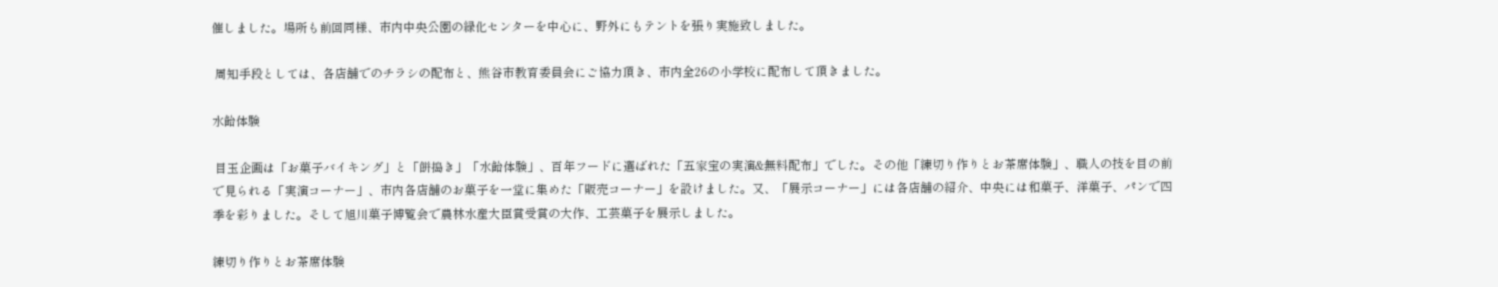催しました。場所も前回同様、市内中央公園の緑化センターを中心に、野外にもテントを張り実施致しました。

 周知手段としては、各店舗でのチラシの配布と、熊谷市教育委員会にご協力頂き、市内全26の小学校に配布して頂きました。

水飴体験

 目玉企画は「お菓子バイキング」と「餅搗き」「水飴体験」、百年フードに選ばれた「五家宝の実演&無料配布」でした。その他「練切り作りとお茶席体験」、職人の技を目の前で見られる「実演コーナー」、市内各店舗のお菓子を一堂に集めた「販売コーナー」を設けました。又、「展示コーナー」には各店舗の紹介、中央には和菓子、洋菓子、パンで四季を彩りました。そして旭川菓子博覧会で農林水産大臣賞受賞の大作、工芸菓子を展示しました。

練切り作りとお茶席体験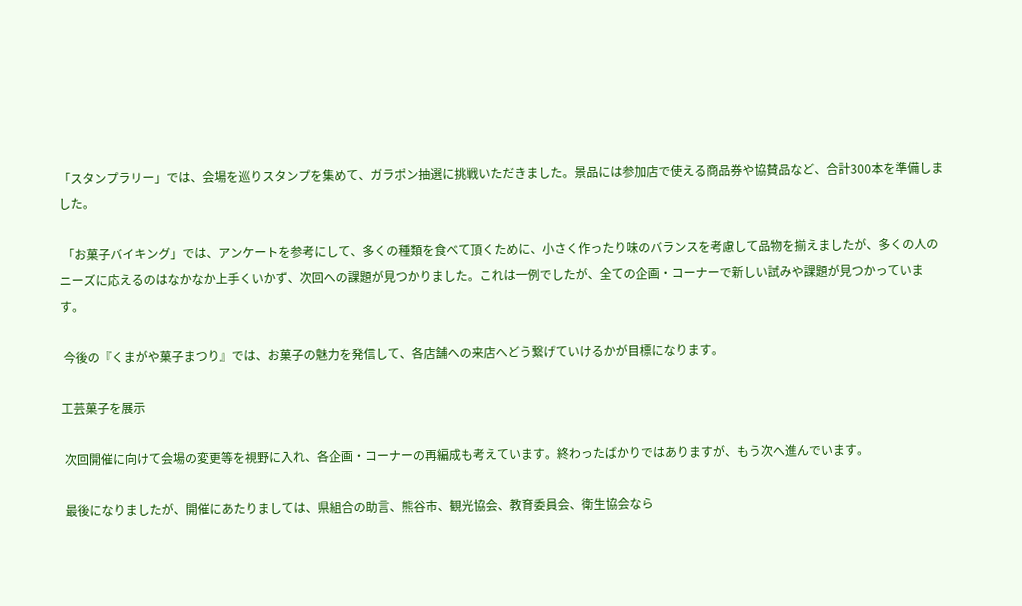「スタンプラリー」では、会場を巡りスタンプを集めて、ガラポン抽選に挑戦いただきました。景品には参加店で使える商品券や協賛品など、合計300本を準備しました。

 「お菓子バイキング」では、アンケートを参考にして、多くの種類を食べて頂くために、小さく作ったり味のバランスを考慮して品物を揃えましたが、多くの人のニーズに応えるのはなかなか上手くいかず、次回への課題が見つかりました。これは一例でしたが、全ての企画・コーナーで新しい試みや課題が見つかっています。

 今後の『くまがや菓子まつり』では、お菓子の魅力を発信して、各店舗への来店へどう繋げていけるかが目標になります。

工芸菓子を展示

 次回開催に向けて会場の変更等を視野に入れ、各企画・コーナーの再編成も考えています。終わったばかりではありますが、もう次へ進んでいます。

 最後になりましたが、開催にあたりましては、県組合の助言、熊谷市、観光協会、教育委員会、衛生協会なら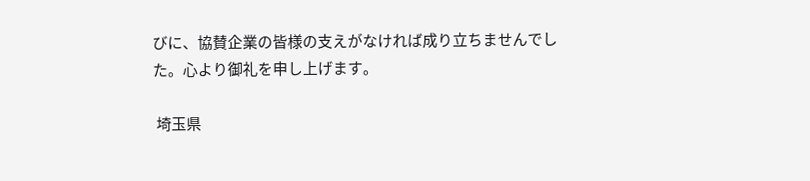びに、協賛企業の皆様の支えがなければ成り立ちませんでした。心より御礼を申し上げます。

 埼玉県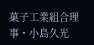菓子工業組合理事・小島久光